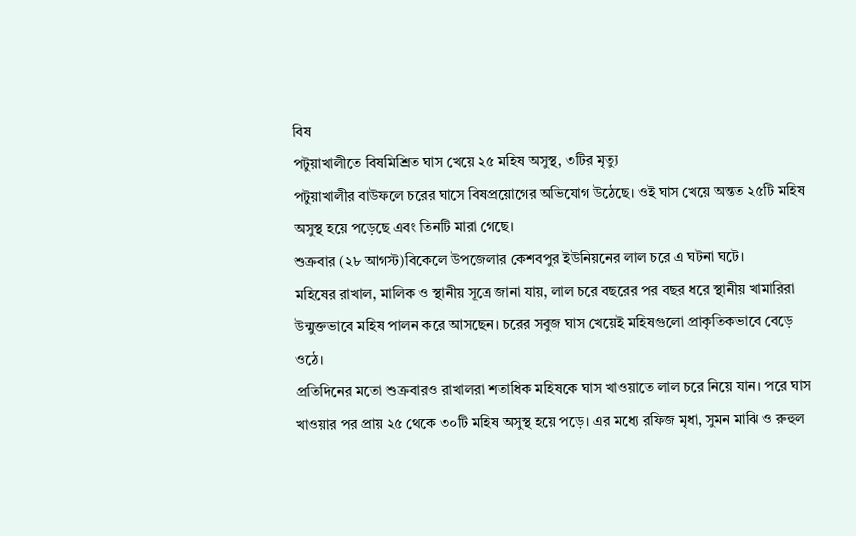বিষ
পটুয়াখালীতে বিষমিশ্রিত ঘাস খেয়ে ২৫ মহিষ অসুস্থ, ৩টির মৃত্যু
পটুয়াখালীর বাউফলে চরের ঘাসে বিষপ্রয়োগের অভিযোগ উঠেছে। ওই ঘাস খেয়ে অন্তত ২৫টি মহিষ অসুস্থ হয়ে পড়েছে এবং তিনটি মারা গেছে।
শুক্রবার (২৮ আগস্ট)বিকেলে উপজেলার কেশবপুর ইউনিয়নের লাল চরে এ ঘটনা ঘটে।
মহিষের রাখাল, মালিক ও স্থানীয় সূত্রে জানা যায়, লাল চরে বছরের পর বছর ধরে স্থানীয় খামারিরা উন্মুক্তভাবে মহিষ পালন করে আসছেন। চরের সবুজ ঘাস খেয়েই মহিষগুলো প্রাকৃতিকভাবে বেড়ে ওঠে।
প্রতিদিনের মতো শুক্রবারও রাখালরা শতাধিক মহিষকে ঘাস খাওয়াতে লাল চরে নিয়ে যান। পরে ঘাস খাওয়ার পর প্রায় ২৫ থেকে ৩০টি মহিষ অসুস্থ হয়ে পড়ে। এর মধ্যে রফিজ মৃধা, সুমন মাঝি ও রুহুল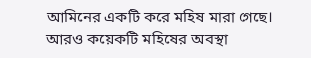আমিনের একটি করে মহিষ মারা গেছে। আরও কয়েকটি মহিষের অবস্থা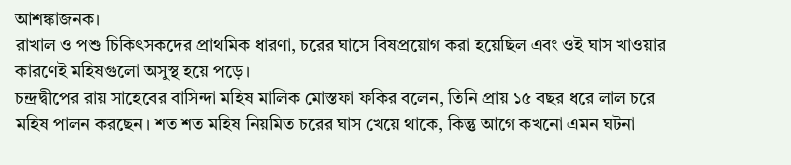আশঙ্কাজনক।
রাখাল ও পশু চিকিৎসকদের প্রাথমিক ধারণা, চরের ঘাসে বিষপ্রয়োগ করা হয়েছিল এবং ওই ঘাস খাওয়ার কারণেই মহিষগুলো অসুস্থ হয়ে পড়ে।
চন্দ্রদ্বীপের রায় সাহেবের বাসিন্দা মহিষ মালিক মোস্তফা ফকির বলেন, তিনি প্রায় ১৫ বছর ধরে লাল চরে মহিষ পালন করছেন। শত শত মহিষ নিয়মিত চরের ঘাস খেয়ে থাকে, কিন্তু আগে কখনো এমন ঘটনা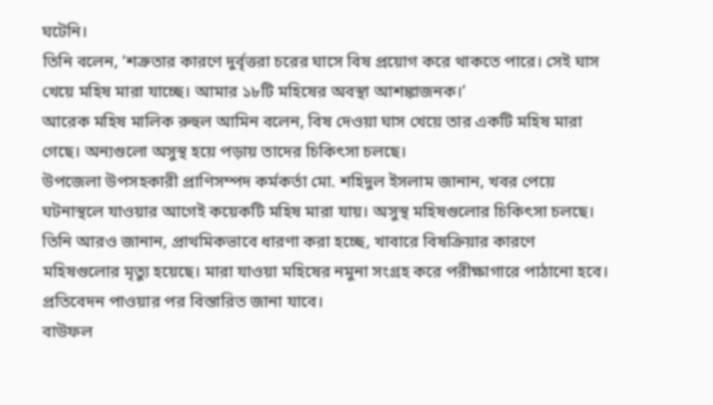ঘটেনি।
তিনি বলেন, ‘শত্রুতার কারণে দুর্বৃত্তরা চরের ঘাসে বিষ প্রয়োগ করে থাকতে পারে। সেই ঘাস খেয়ে মহিষ মারা যাচ্ছে। আমার ১৮টি মহিষের অবস্থা আশঙ্কাজনক।’
আরেক মহিষ মালিক রুহুল আমিন বলেন, বিষ দেওয়া ঘাস খেয়ে তার একটি মহিষ মারা গেছে। অন্যগুলো অসুস্থ হয়ে পড়ায় তাদের চিকিৎসা চলছে।
উপজেলা উপসহকারী প্রাণিসম্পদ কর্মকর্তা মো. শহিদুল ইসলাম জানান, খবর পেয়ে ঘটনাস্থলে যাওয়ার আগেই কয়েকটি মহিষ মারা যায়। অসুস্থ মহিষগুলোর চিকিৎসা চলছে।
তিনি আরও জানান, প্রাথমিকভাবে ধারণা করা হচ্ছে, খাবারে বিষক্রিয়ার কারণে মহিষগুলোর মৃত্যু হয়েছে। মারা যাওয়া মহিষের নমুনা সংগ্রহ করে পরীক্ষাগারে পাঠানো হবে। প্রতিবেদন পাওয়ার পর বিস্তারিত জানা যাবে।
বাউফল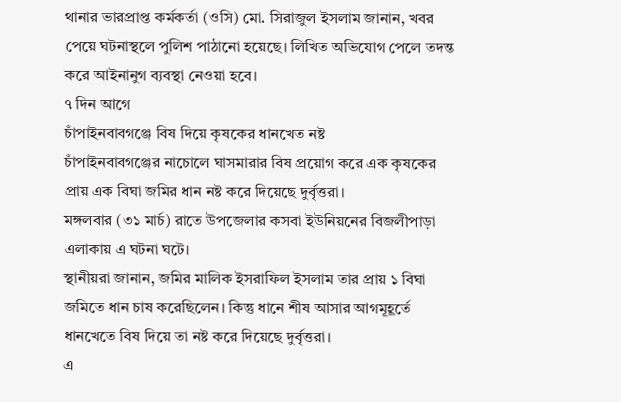থানার ভারপ্রাপ্ত কর্মকর্তা (ওসি) মো. সিরাজুল ইসলাম জানান, খবর পেয়ে ঘটনাস্থলে পুলিশ পাঠানো হয়েছে। লিখিত অভিযোগ পেলে তদন্ত করে আইনানুগ ব্যবস্থা নেওয়া হবে।
৭ দিন আগে
চাঁপাইনবাবগঞ্জে বিষ দিয়ে কৃষকের ধানখেত নষ্ট
চাঁপাইনবাবগঞ্জের নাচোলে ঘাসমারার বিষ প্রয়োগ করে এক কৃষকের প্রায় এক বিঘা জমির ধান নষ্ট করে দিয়েছে দুর্বৃত্তরা।
মঙ্গলবার (৩১ মার্চ) রাতে উপজেলার কসবা ইউনিয়নের বিজলীপাড়া এলাকায় এ ঘটনা ঘটে।
স্থানীয়রা জানান, জমির মালিক ইসরাফিল ইসলাম তার প্রায় ১ বিঘা জমিতে ধান চাষ করেছিলেন। কিন্তু ধানে শীষ আসার আগমূহূর্তে ধানখেতে বিষ দিয়ে তা নষ্ট করে দিয়েছে দুর্বৃত্তরা।
এ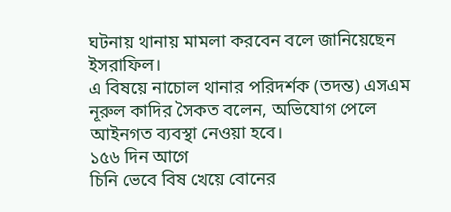ঘটনায় থানায় মামলা করবেন বলে জানিয়েছেন ইসরাফিল।
এ বিষয়ে নাচোল থানার পরিদর্শক (তদন্ত) এসএম নূরুল কাদির সৈকত বলেন, অভিযোগ পেলে আইনগত ব্যবস্থা নেওয়া হবে।
১৫৬ দিন আগে
চিনি ভেবে বিষ খেয়ে বোনের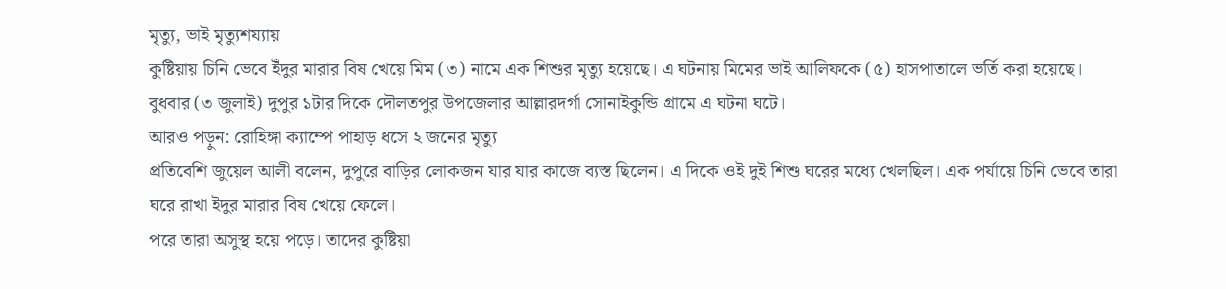মৃত্যু, ভাই মৃত্যুশয্যায়
কুষ্টিয়ায় চিনি ভেবে ইঁদুর মারার বিষ খেয়ে মিম (৩) নামে এক শিশুর মৃত্যু হয়েছে। এ ঘটনায় মিমের ভাই আলিফকে (৫) হাসপাতালে ভর্তি করা হয়েছে।
বুধবার (৩ জুলাই) দুপুর ১টার দিকে দৌলতপুর উপজেলার আল্লারদর্গা সোনাইকুন্ডি গ্রামে এ ঘটনা ঘটে।
আরও পড়ুন: রোহিঙ্গা ক্যাম্পে পাহাড় ধসে ২ জনের মৃত্যু
প্রতিবেশি জুয়েল আলী বলেন, দুপুরে বাড়ির লোকজন যার যার কাজে ব্যস্ত ছিলেন। এ দিকে ওই দুই শিশু ঘরের মধ্যে খেলছিল। এক পর্যায়ে চিনি ভেবে তারা ঘরে রাখা ইদুর মারার বিষ খেয়ে ফেলে।
পরে তারা অসুস্থ হয়ে পড়ে। তাদের কুষ্টিয়া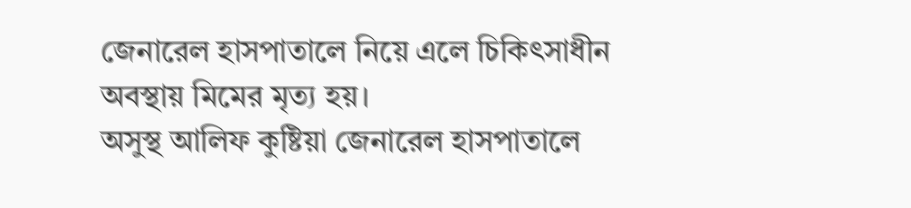জেনারেল হাসপাতালে নিয়ে এলে চিকিৎসাধীন অবস্থায় মিমের মৃত্য হয়।
অসুস্থ আলিফ কুষ্টিয়া জেনারেল হাসপাতালে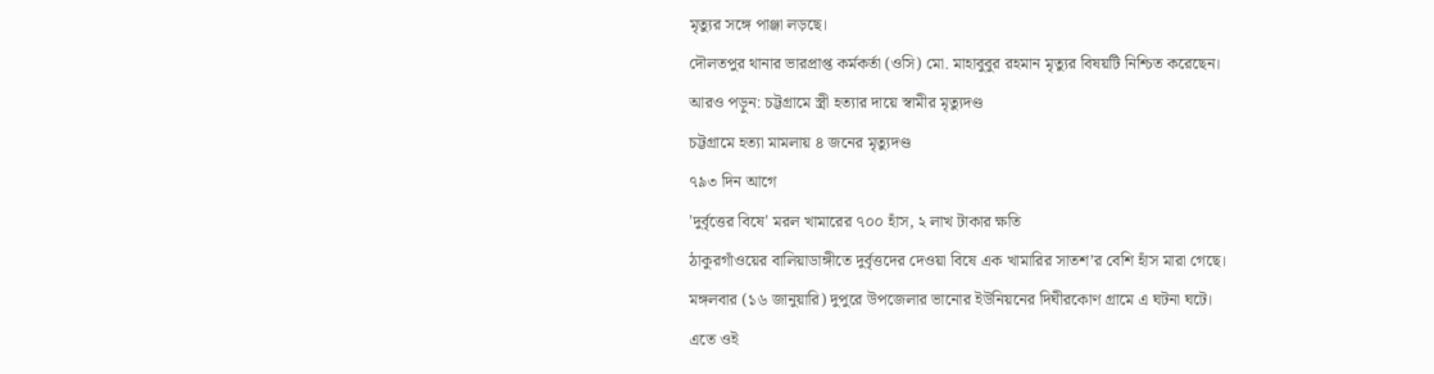মৃত্যুর সঙ্গে পাঞ্জা লড়ছে।
দৌলতপুর থানার ভারপ্রাপ্ত কর্মকর্তা (ওসি) মো. মাহাবুবুর রহমান মৃত্যুর বিষয়টি নিশ্চিত করেছেন।
আরও পড়ুন: চট্টগ্রামে স্ত্রী হত্যার দায়ে স্বামীর মৃত্যুদণ্ড
চট্টগ্রামে হত্যা মামলায় ৪ জনের মৃত্যুদণ্ড
৭৯৩ দিন আগে
'দুর্বৃত্তের বিষে' মরল খামারের ৭০০ হাঁস, ২ লাখ টাকার ক্ষতি
ঠাকুরগাঁওয়ের বালিয়াডাঙ্গীতে দুর্বৃত্তদের দেওয়া বিষে এক খামারির সাতশ’র বেশি হাঁস মারা গেছে।
মঙ্গলবার (১৬ জানুয়ারি) দুপুরে উপজেলার ভানোর ইউনিয়নের দিঘীরকোণ গ্রামে এ ঘটনা ঘটে।
এতে ওই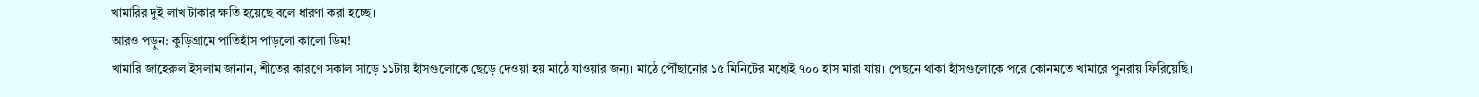খামারির দুই লাখ টাকার ক্ষতি হয়েছে বলে ধারণা করা হচ্ছে।
আরও পড়ুন: কুড়িগ্রামে পাতিহাঁস পাড়লো কালো ডিম!
খামারি জাহেরুল ইসলাম জানান, শীতের কারণে সকাল সাড়ে ১১টায় হাঁসগুলোকে ছেড়ে দেওয়া হয় মাঠে যাওয়ার জন্য। মাঠে পৌঁছানোর ১৫ মিনিটের মধ্যেই ৭০০ হাস মারা যায়। পেছনে থাকা হাঁসগুলোকে পরে কোনমতে খামারে পুনরায় ফিরিয়েছি।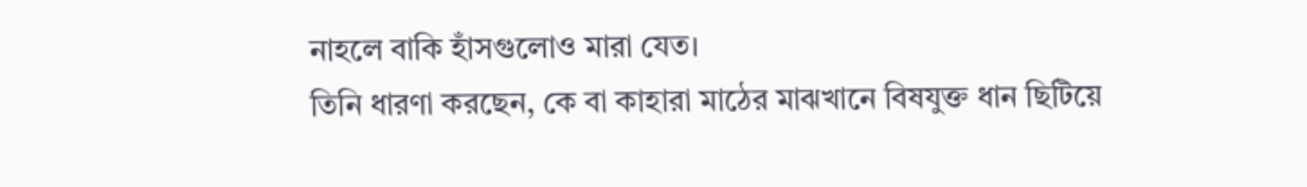নাহলে বাকি হাঁসগুলোও মারা যেত।
তিনি ধারণা করছেন, কে বা কাহারা মাঠের মাঝখানে বিষযুক্ত ধান ছিটিয়ে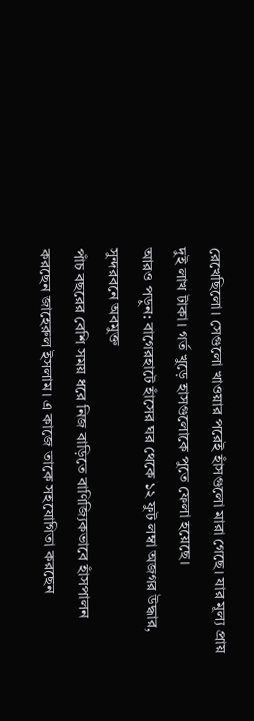রেখেছিলো। সেগুলো খাওয়ার পরেই হাঁসগুলো মারা গেছে। যার মূল্য প্রায় দুই লাখ টাকা। গর্ত খুড়ে হাসগুলোকে পুতে ফেলা হয়েছে।
আরও পড়ুন: বাগেরহাটে হাঁসের ঘর থেকে ১২ ফুট লম্বা অজগর উদ্ধার, সুন্দরবনে অবমুক্ত
পাঁচ বছরের বেশি সময় ধরে নিজ বাড়িতে বাণিজ্যিকভাবে হাঁসপালন করছেন জাহেরুল ইসলাম। এ কাজে তাকে সহযোগিতা করছেন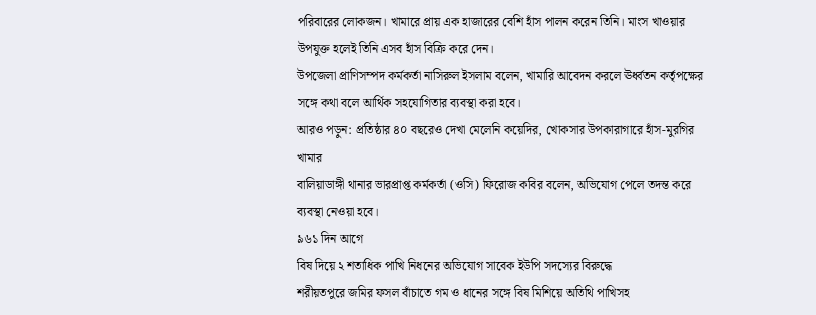পরিবারের লোকজন। খামারে প্রায় এক হাজারের বেশি হাঁস পালন করেন তিনি। মাংস খাওয়ার উপযুক্ত হলেই তিনি এসব হাঁস বিক্রি করে দেন।
উপজেলা প্রাণিসম্পদ কর্মকর্তা নাসিরুল ইসলাম বলেন, খামারি আবেদন করলে ঊর্ধ্বতন কর্তৃপক্ষের সঙ্গে কথা বলে আর্থিক সহযোগিতার ব্যবস্থা করা হবে।
আরও পড়ুন: প্রতিষ্ঠার ৪০ বছরেও দেখা মেলেনি কয়েদির, খোকসার উপকারাগারে হাঁস-মুরগির খামার
বালিয়াডাঙ্গী থানার ভারপ্রাপ্ত কর্মকর্তা (ওসি) ফিরোজ কবির বলেন, অভিযোগ পেলে তদন্ত করে ব্যবস্থা নেওয়া হবে।
৯৬১ দিন আগে
বিষ দিয়ে ২ শতাধিক পাখি নিধনের অভিযোগ সাবেক ইউপি সদস্যের বিরুদ্ধে
শরীয়তপুরে জমির ফসল বাঁচাতে গম ও ধানের সঙ্গে বিষ মিশিয়ে অতিথি পাখিসহ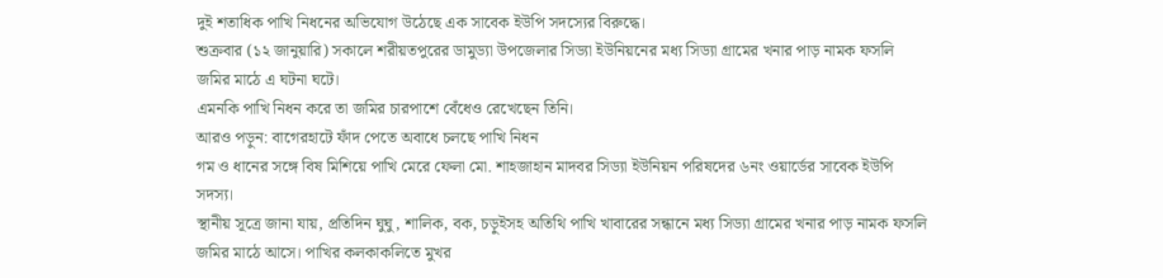দুই শতাধিক পাখি নিধনের অভিযোগ উঠেছে এক সাবেক ইউপি সদস্যের বিরুদ্ধে।
শুক্রবার (১২ জানুয়ারি) সকালে শরীয়তপুরের ডামুড্যা উপজেলার সিড্যা ইউনিয়নের মধ্য সিড্যা গ্রামের খনার পাড় নামক ফসলি জমির মাঠে এ ঘটনা ঘটে।
এমনকি পাখি নিধন করে তা জমির চারপাশে বেঁধেও রেখেছেন তিনি।
আরও পড়ুন: বাগেরহাটে ফাঁদ পেতে অবাধে চলছে পাখি নিধন
গম ও ধানের সঙ্গে বিষ মিশিয়ে পাখি মেরে ফেলা মো. শাহজাহান মাদবর সিড্যা ইউনিয়ন পরিষদের ৬নং ওয়ার্ডের সাবেক ইউপি সদস্য।
স্থানীয় সূত্রে জানা যায়, প্রতিদিন ঘুঘু, শালিক, বক, চড়ুইসহ অতিথি পাখি খাবারের সন্ধানে মধ্য সিড্যা গ্রামের খনার পাড় নামক ফসলি জমির মাঠে আসে। পাখির কলকাকলিতে মুখর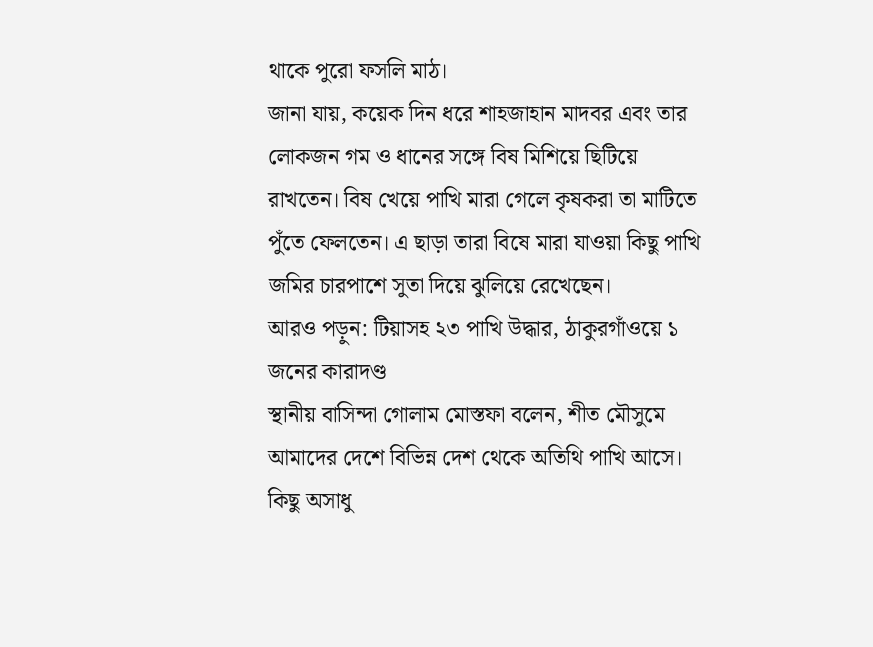থাকে পুরো ফসলি মাঠ।
জানা যায়, কয়েক দিন ধরে শাহজাহান মাদবর এবং তার লোকজন গম ও ধানের সঙ্গে বিষ মিশিয়ে ছিটিয়ে রাখতেন। বিষ খেয়ে পাখি মারা গেলে কৃষকরা তা মাটিতে পুঁতে ফেলতেন। এ ছাড়া তারা বিষে মারা যাওয়া কিছু পাখি জমির চারপাশে সুতা দিয়ে ঝুলিয়ে রেখেছেন।
আরও পড়ুন: টিয়াসহ ২৩ পাখি উদ্ধার, ঠাকুরগাঁওয়ে ১ জনের কারাদণ্ড
স্থানীয় বাসিন্দা গোলাম মোস্তফা বলেন, শীত মৌসুমে আমাদের দেশে বিভিন্ন দেশ থেকে অতিথি পাখি আসে। কিছু অসাধু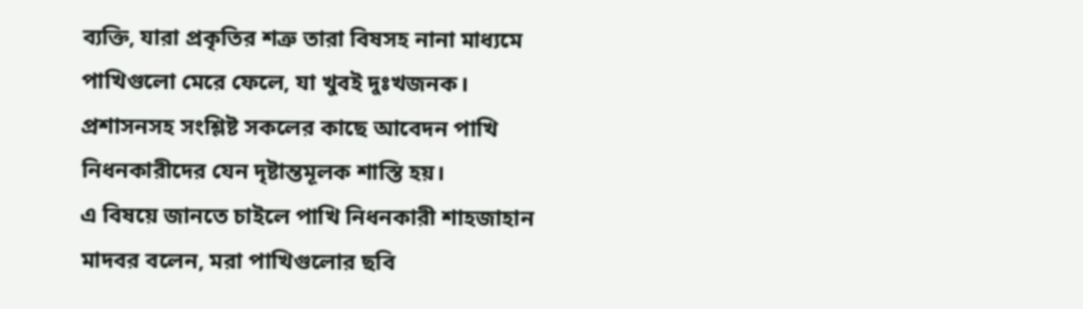ব্যক্তি, যারা প্রকৃতির শত্রু তারা বিষসহ নানা মাধ্যমে পাখিগুলো মেরে ফেলে, যা খুবই দুঃখজনক। প্রশাসনসহ সংশ্লিষ্ট সকলের কাছে আবেদন পাখি নিধনকারীদের যেন দৃষ্টান্তমূলক শাস্তি হয়।
এ বিষয়ে জানতে চাইলে পাখি নিধনকারী শাহজাহান মাদবর বলেন, মরা পাখিগুলোর ছবি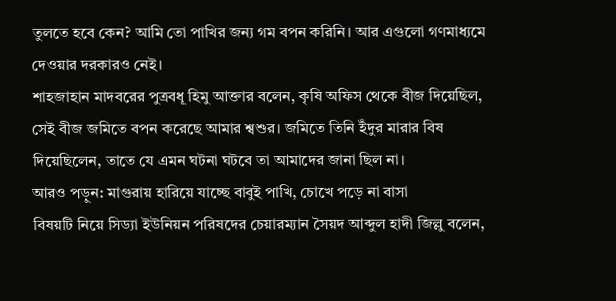তুলতে হবে কেন? আমি তো পাখির জন্য গম বপন করিনি। আর এগুলো গণমাধ্যমে দেওয়ার দরকারও নেই।
শাহজাহান মাদবরের পুত্রবধূ হিমু আক্তার বলেন, কৃষি অফিস থেকে বীজ দিয়েছিল, সেই বীজ জমিতে বপন করেছে আমার শ্বশুর। জমিতে তিনি ইঁদুর মারার বিষ দিয়েছিলেন, তাতে যে এমন ঘটনা ঘটবে তা আমাদের জানা ছিল না।
আরও পড়ুন: মাগুরায় হারিয়ে যাচ্ছে বাবুই পাখি, চোখে পড়ে না বাসা
বিষয়টি নিয়ে সিড্যা ইউনিয়ন পরিষদের চেয়ারম্যান সৈয়দ আব্দুল হাদী জিল্লু বলেন,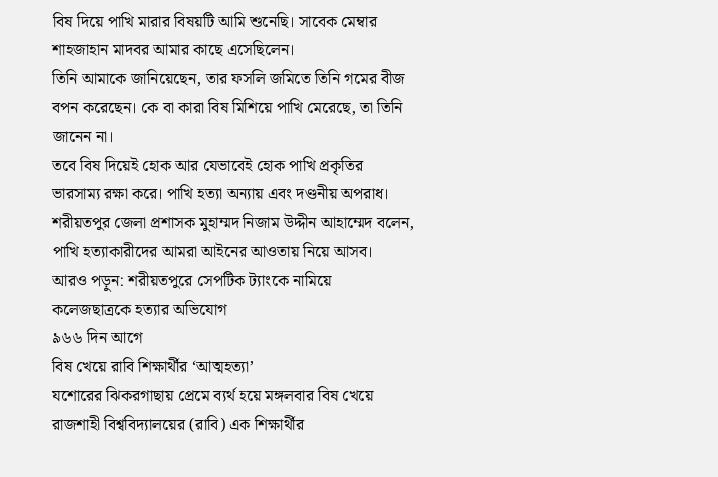বিষ দিয়ে পাখি মারার বিষয়টি আমি শুনেছি। সাবেক মেম্বার শাহজাহান মাদবর আমার কাছে এসেছিলেন।
তিনি আমাকে জানিয়েছেন, তার ফসলি জমিতে তিনি গমের বীজ বপন করেছেন। কে বা কারা বিষ মিশিয়ে পাখি মেরেছে, তা তিনি জানেন না।
তবে বিষ দিয়েই হোক আর যেভাবেই হোক পাখি প্রকৃতির ভারসাম্য রক্ষা করে। পাখি হত্যা অন্যায় এবং দণ্ডনীয় অপরাধ।
শরীয়তপুর জেলা প্রশাসক মুহাম্মদ নিজাম উদ্দীন আহাম্মেদ বলেন, পাখি হত্যাকারীদের আমরা আইনের আওতায় নিয়ে আসব।
আরও পড়ুন: শরীয়তপুরে সেপটিক ট্যাংকে নামিয়ে কলেজছাত্রকে হত্যার অভিযোগ
৯৬৬ দিন আগে
বিষ খেয়ে রাবি শিক্ষার্থীর ‘আত্মহত্যা’
যশোরের ঝিকরগাছায় প্রেমে ব্যর্থ হয়ে মঙ্গলবার বিষ খেয়ে রাজশাহী বিশ্ববিদ্যালয়ের (রাবি) এক শিক্ষার্থীর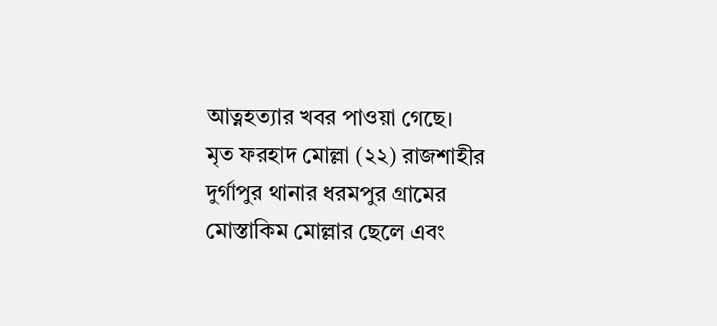আত্নহত্যার খবর পাওয়া গেছে।
মৃত ফরহাদ মোল্লা (২২) রাজশাহীর দুর্গাপুর থানার ধরমপুর গ্রামের মোস্তাকিম মোল্লার ছেলে এবং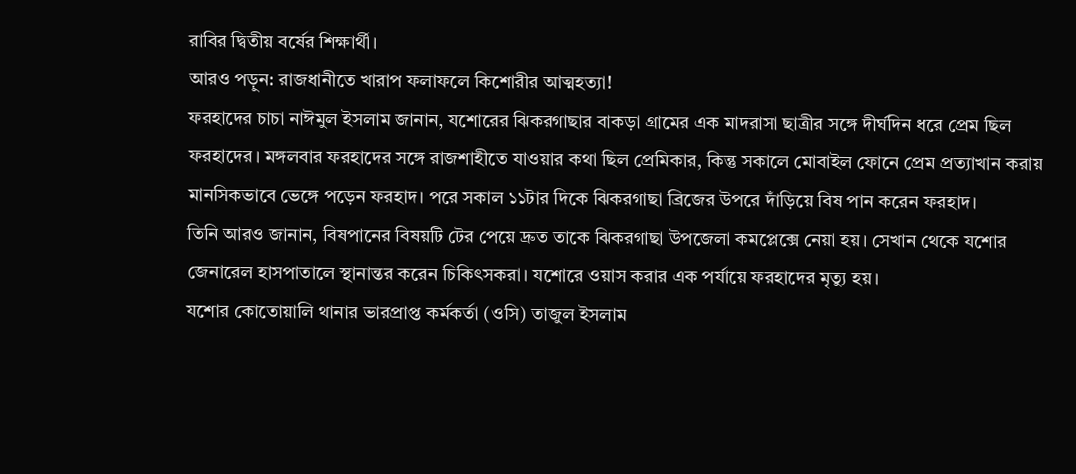রাবির দ্বিতীয় বর্ষের শিক্ষার্থী।
আরও পড়ুন: রাজধানীতে খারাপ ফলাফলে কিশোরীর আত্মহত্যা!
ফরহাদের চাচা নাঈমুল ইসলাম জানান, যশোরের ঝিকরগাছার বাকড়া গ্রামের এক মাদরাসা ছাত্রীর সঙ্গে দীর্ঘদিন ধরে প্রেম ছিল ফরহাদের। মঙ্গলবার ফরহাদের সঙ্গে রাজশাহীতে যাওয়ার কথা ছিল প্রেমিকার, কিন্তু সকালে মোবাইল ফোনে প্রেম প্রত্যাখান করায় মানসিকভাবে ভেঙ্গে পড়েন ফরহাদ। পরে সকাল ১১টার দিকে ঝিকরগাছা ব্রিজের উপরে দাঁড়িয়ে বিষ পান করেন ফরহাদ।
তিনি আরও জানান, বিষপানের বিষয়টি টের পেয়ে দ্রুত তাকে ঝিকরগাছা উপজেলা কমপ্লেক্সে নেয়া হয়। সেখান থেকে যশোর জেনারেল হাসপাতালে স্থানান্তর করেন চিকিৎসকরা। যশোরে ওয়াস করার এক পর্যায়ে ফরহাদের মৃত্যু হয়।
যশোর কোতোয়ালি থানার ভারপ্রাপ্ত কর্মকর্তা (ওসি) তাজুল ইসলাম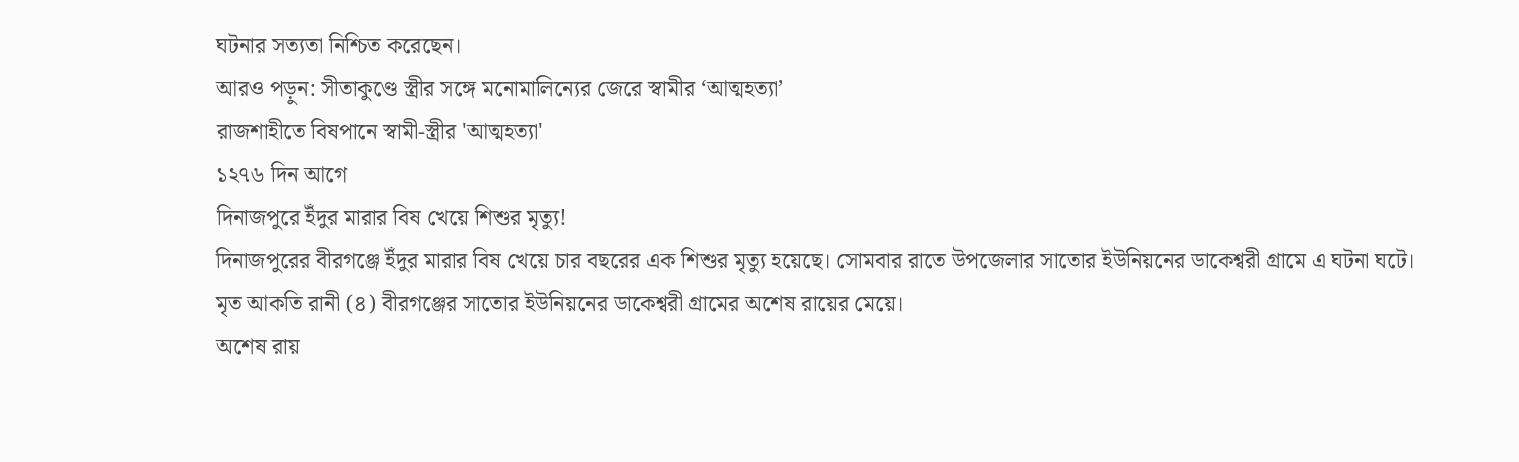ঘটনার সত্যতা নিশ্চিত করেছেন।
আরও পড়ুন: সীতাকুণ্ডে স্ত্রীর সঙ্গে মনোমালিন্যের জেরে স্বামীর ‘আত্মহত্যা’
রাজশাহীতে বিষপানে স্বামী-স্ত্রীর 'আত্মহত্যা'
১২৭৬ দিন আগে
দিনাজপুরে ইঁদুর মারার বিষ খেয়ে শিশুর মৃত্যু!
দিনাজপুরের বীরগঞ্জে ইঁদুর মারার বিষ খেয়ে চার বছরের এক শিশুর মৃত্যু হয়েছে। সোমবার রাতে উপজেলার সাতোর ইউনিয়নের ডাকেশ্বরী গ্রামে এ ঘটনা ঘটে।
মৃত আকতি রানী (৪) বীরগঞ্জের সাতোর ইউনিয়নের ডাকেশ্বরী গ্রামের অশেষ রায়ের মেয়ে।
অশেষ রায়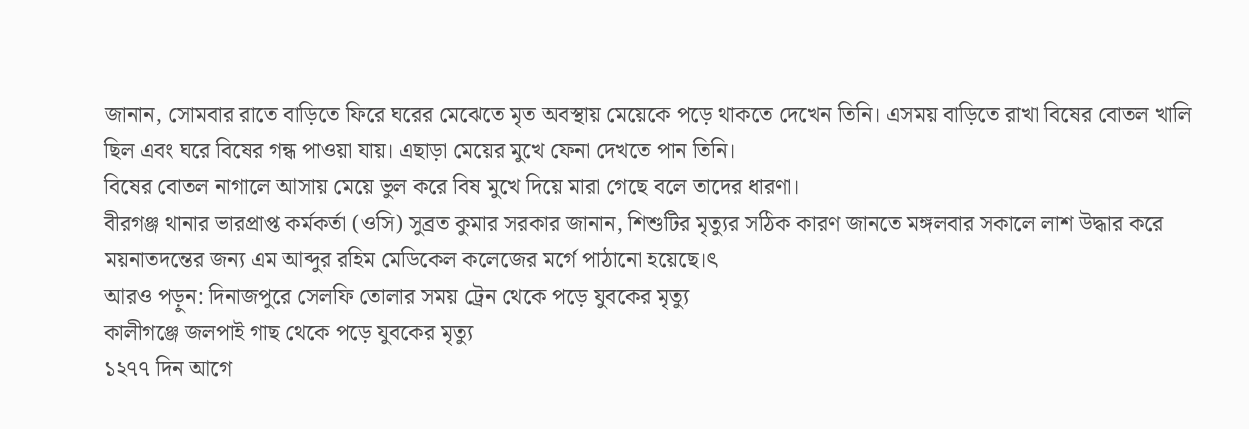জানান, সোমবার রাতে বাড়িতে ফিরে ঘরের মেঝেতে মৃত অবস্থায় মেয়েকে পড়ে থাকতে দেখেন তিনি। এসময় বাড়িতে রাখা বিষের বোতল খালি ছিল এবং ঘরে বিষের গন্ধ পাওয়া যায়। এছাড়া মেয়ের মুখে ফেনা দেখতে পান তিনি।
বিষের বোতল নাগালে আসায় মেয়ে ভুল করে বিষ মুখে দিয়ে মারা গেছে বলে তাদের ধারণা।
বীরগঞ্জ থানার ভারপ্রাপ্ত কর্মকর্তা (ওসি) সুব্রত কুমার সরকার জানান, শিশুটির মৃত্যুর সঠিক কারণ জানতে মঙ্গলবার সকালে লাশ উদ্ধার করে ময়নাতদন্তের জন্য এম আব্দুর রহিম মেডিকেল কলেজের মর্গে পাঠানো হয়েছে।ৎ
আরও পড়ুন: দিনাজপুরে সেলফি তোলার সময় ট্রেন থেকে পড়ে যুবকের মৃত্যু
কালীগঞ্জে জলপাই গাছ থেকে পড়ে যুবকের মৃত্যু
১২৭৭ দিন আগে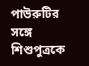পাউরুটির সঙ্গে শিশুপুত্রকে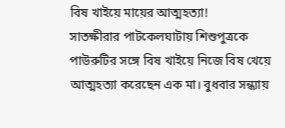বিষ খাইয়ে মায়ের আত্মহত্যা!
সাতক্ষীরার পাটকেলঘাটায় শিশুপুত্রকে পাউরুটির সঙ্গে বিষ খাইয়ে নিজে বিষ খেয়ে আত্মহত্যা করেছেন এক মা। বুধবার সন্ধ্যায়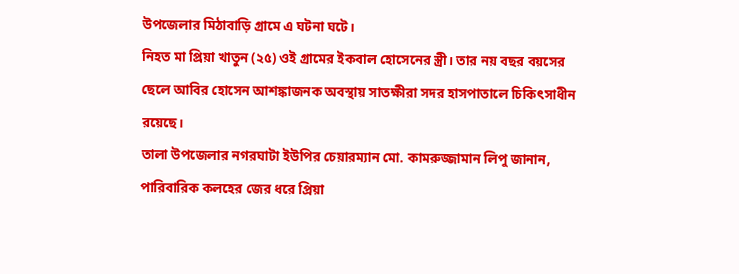উপজেলার মিঠাবাড়ি গ্রামে এ ঘটনা ঘটে।
নিহত মা প্রিয়া খাতুন (২৫) ওই গ্রামের ইকবাল হোসেনের স্ত্রী। তার নয় বছর বয়সের ছেলে আবির হোসেন আশঙ্কাজনক অবস্থায় সাতক্ষীরা সদর হাসপাতালে চিকিৎসাধীন রয়েছে।
তালা উপজেলার নগরঘাটা ইউপির চেয়ারম্যান মো. কামরুজ্জামান লিপু জানান, পারিবারিক কলহের জের ধরে প্রিয়া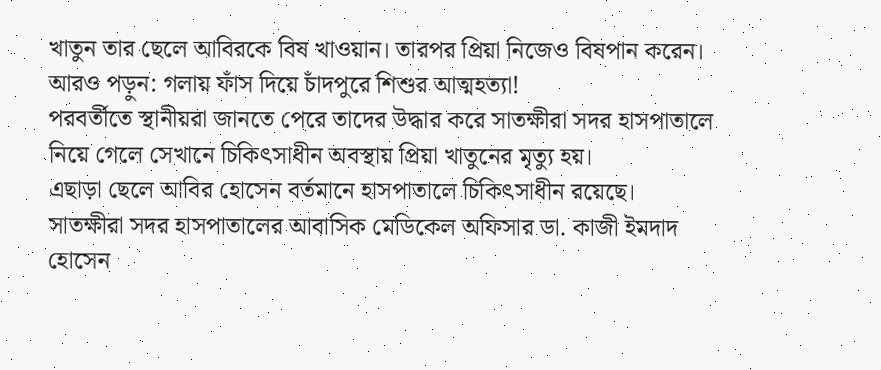খাতুন তার ছেলে আবিরকে বিষ খাওয়ান। তারপর প্রিয়া নিজেও বিষপান করেন।
আরও পড়ুন: গলায় ফাঁস দিয়ে চাঁদপুরে শিশুর আত্মহত্যা!
পরবর্তীতে স্থানীয়রা জানতে পেরে তাদের উদ্ধার করে সাতক্ষীরা সদর হাসপাতালে নিয়ে গেলে সেখানে চিকিৎসাধীন অবস্থায় প্রিয়া খাতুনের মৃত্যু হয়।
এছাড়া ছেলে আবির হোসেন বর্তমানে হাসপাতালে চিকিৎসাধীন রয়েছে।
সাতক্ষীরা সদর হাসপাতালের আবাসিক মেডিকেল অফিসার ডা. কাজী ইমদাদ হোসেন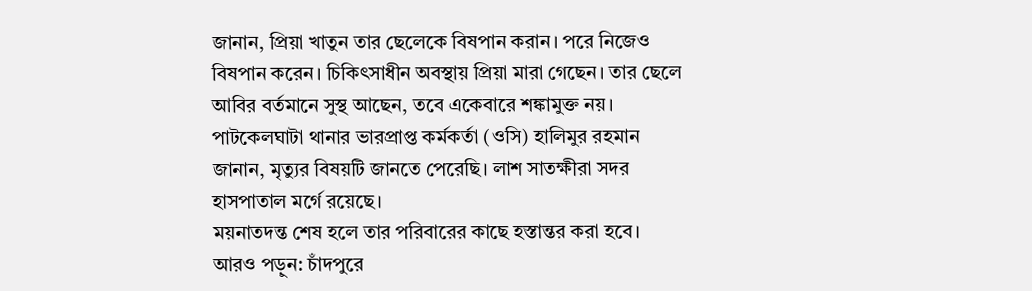জানান, প্রিয়া খাতুন তার ছেলেকে বিষপান করান। পরে নিজেও বিষপান করেন। চিকিৎসাধীন অবস্থায় প্রিয়া মারা গেছেন। তার ছেলে আবির বর্তমানে সুস্থ আছেন, তবে একেবারে শঙ্কামুক্ত নয়।
পাটকেলঘাটা থানার ভারপ্রাপ্ত কর্মকর্তা (ওসি) হালিমুর রহমান জানান, মৃত্যুর বিষয়টি জানতে পেরেছি। লাশ সাতক্ষীরা সদর হাসপাতাল মর্গে রয়েছে।
ময়নাতদন্ত শেষ হলে তার পরিবারের কাছে হস্তান্তর করা হবে।
আরও পড়ুন: চাঁদপুরে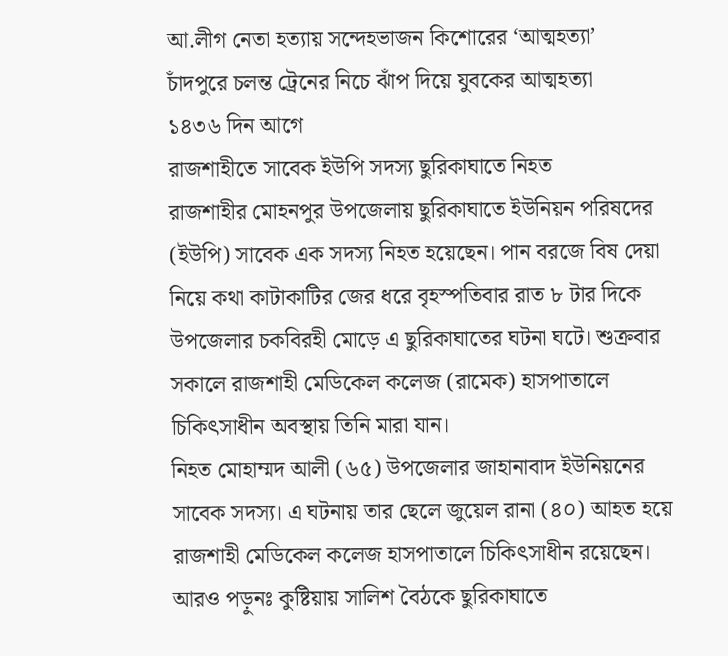আ.লীগ নেতা হত্যায় সন্দেহভাজন কিশোরের ‘আত্মহত্যা’
চাঁদপুরে চলন্ত ট্রেনের নিচে ঝাঁপ দিয়ে যুবকের আত্মহত্যা
১৪৩৬ দিন আগে
রাজশাহীতে সাবেক ইউপি সদস্য ছুরিকাঘাতে নিহত
রাজশাহীর মোহনপুর উপজেলায় ছুরিকাঘাতে ইউনিয়ন পরিষদের (ইউপি) সাবেক এক সদস্য নিহত হয়েছেন। পান বরজে বিষ দেয়া নিয়ে কথা কাটাকাটির জের ধরে বৃহস্পতিবার রাত ৮ টার দিকে উপজেলার চকবিরহী মোড়ে এ ছুরিকাঘাতের ঘটনা ঘটে। শুক্রবার সকালে রাজশাহী মেডিকেল কলেজ (রামেক) হাসপাতালে চিকিৎসাধীন অবস্থায় তিনি মারা যান।
নিহত মোহাম্মদ আলী (৬৫) উপজেলার জাহানাবাদ ইউনিয়নের সাবেক সদস্য। এ ঘটনায় তার ছেলে জুয়েল রানা (৪০) আহত হয়ে রাজশাহী মেডিকেল কলেজ হাসপাতালে চিকিৎসাধীন রয়েছেন।
আরও পড়ুনঃ কুষ্টিয়ায় সালিশ বৈঠকে ছুরিকাঘাতে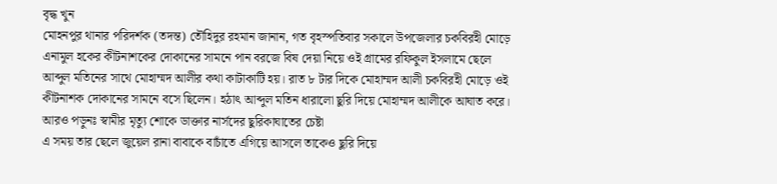বৃদ্ধ খুন
মোহনপুর থানার পরিদর্শক (তদন্ত) তৌহিদুর রহমান জানান, গত বৃহস্পতিবার সকালে উপজেলার চকবিরহী মোড়ে এনামুল হকের কীটনাশকের দোকানের সামনে পান বরজে বিষ দেয়া নিয়ে ওই গ্রামের রফিকুল ইসলামে ছেলে আব্দুল মতিনের সাথে মোহাম্মদ আলীর কথা কাটাকাটি হয়। রাত ৮ টার দিকে মোহাম্মদ আলী চকবিরহী মোড়ে ওই কীটনাশক দোকানের সামনে বসে ছিলেন। হঠাৎ আব্দুল মতিন ধারালো ছুরি দিয়ে মোহাম্মদ আলীকে আঘাত করে।
আরও পড়ুনঃ স্বামীর মৃত্যু শোকে ডাক্তার নার্সদের ছুরিকাঘাতের চেষ্টা
এ সময় তার ছেলে জুয়েল রানা বাবাকে বাচাঁতে এগিয়ে আসলে তাকেও ছুরি দিয়ে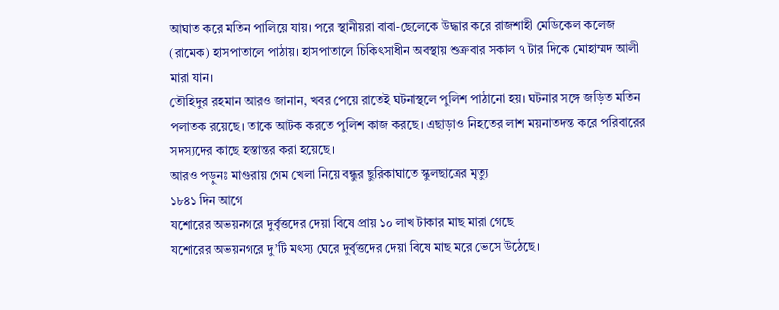আঘাত করে মতিন পালিয়ে যায়। পরে স্থানীয়রা বাবা-ছেলেকে উদ্ধার করে রাজশাহী মেডিকেল কলেজ (রামেক) হাসপাতালে পাঠায়। হাসপাতালে চিকিৎসাধীন অবস্থায় শুক্রবার সকাল ৭ টার দিকে মোহাম্মদ আলী মারা যান।
তৌহিদুর রহমান আরও জানান, খবর পেয়ে রাতেই ঘটনাস্থলে পুলিশ পাঠানো হয়। ঘটনার সঙ্গে জড়িত মতিন পলাতক রয়েছে। তাকে আটক করতে পুলিশ কাজ করছে। এছাড়াও নিহতের লাশ ময়নাতদন্ত করে পরিবারের সদস্যদের কাছে হস্তান্তর করা হয়েছে।
আরও পড়ুনঃ মাগুরায় গেম খেলা নিয়ে বন্ধুর ছুরিকাঘাতে স্কুলছাত্রের মৃত্যু
১৮৪১ দিন আগে
যশোরের অভয়নগরে দুর্বৃত্তদের দেয়া বিষে প্রায় ১০ লাখ টাকার মাছ মারা গেছে
যশোরের অভয়নগরে দু’টি মৎস্য ঘেরে দুর্বৃত্তদের দেয়া বিষে মাছ মরে ভেসে উঠেছে।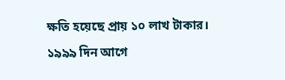ক্ষতি হয়েছে প্রায় ১০ লাখ টাকার।
১৯৯৯ দিন আগে